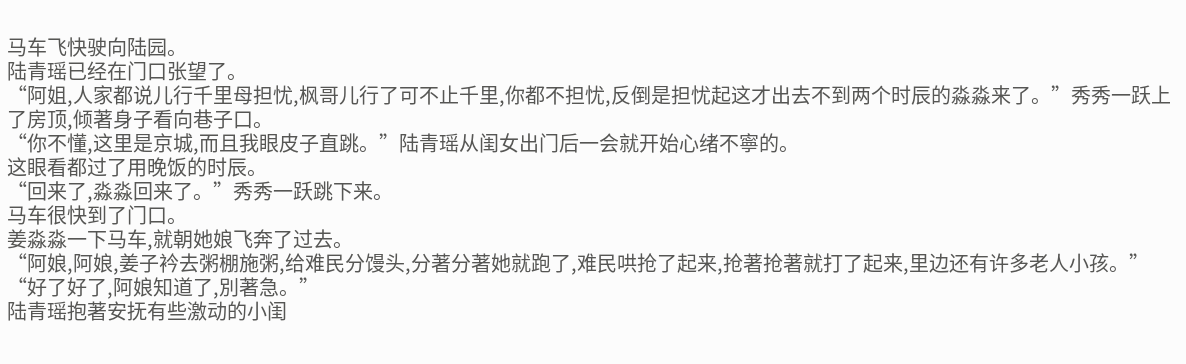马车飞快驶向陆园。
陆青瑶已经在门口张望了。
“阿姐,人家都说儿行千里母担忧,枫哥儿行了可不止千里,你都不担忧,反倒是担忧起这才出去不到两个时辰的淼淼来了。”秀秀一跃上了房顶,倾著身子看向巷子口。
“你不懂,这里是京城,而且我眼皮子直跳。”陆青瑶从闺女出门后一会就开始心绪不寧的。
这眼看都过了用晚饭的时辰。
“回来了,淼淼回来了。”秀秀一跃跳下来。
马车很快到了门口。
姜淼淼一下马车,就朝她娘飞奔了过去。
“阿娘,阿娘,姜子衿去粥棚施粥,给难民分馒头,分著分著她就跑了,难民哄抢了起来,抢著抢著就打了起来,里边还有许多老人小孩。”
“好了好了,阿娘知道了,別著急。”
陆青瑶抱著安抚有些激动的小闺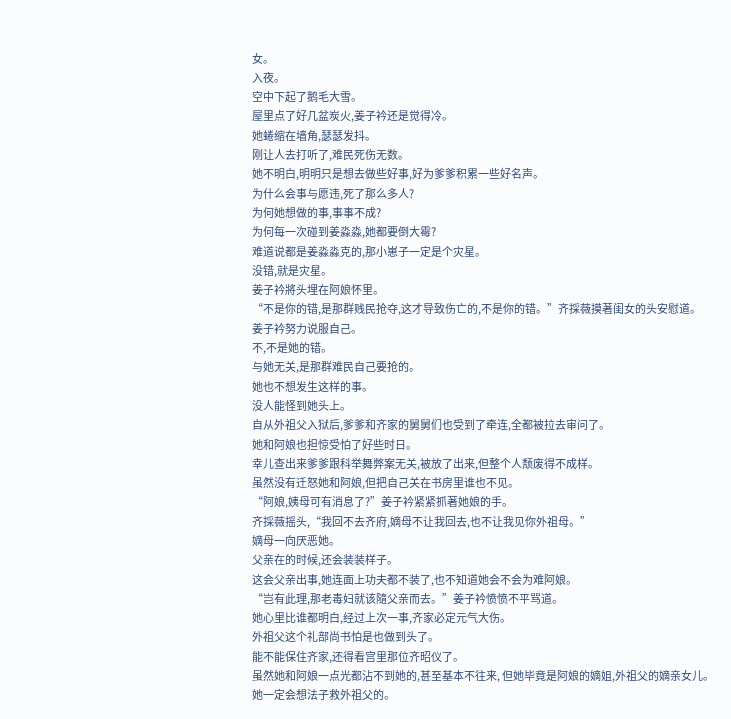女。
入夜。
空中下起了鹅毛大雪。
屋里点了好几盆炭火,姜子衿还是觉得冷。
她蜷缩在墙角,瑟瑟发抖。
刚让人去打听了,难民死伤无数。
她不明白,明明只是想去做些好事,好为爹爹积累一些好名声。
为什么会事与愿违,死了那么多人?
为何她想做的事,事事不成?
为何每一次碰到姜淼淼,她都要倒大霉?
难道说都是姜淼淼克的,那小崽子一定是个灾星。
没错,就是灾星。
姜子衿將头埋在阿娘怀里。
“不是你的错,是那群贱民抢夺,这才导致伤亡的,不是你的错。”齐採薇摸著闺女的头安慰道。
姜子衿努力说服自己。
不,不是她的错。
与她无关,是那群难民自己要抢的。
她也不想发生这样的事。
没人能怪到她头上。
自从外祖父入狱后,爹爹和齐家的舅舅们也受到了牵连,全都被拉去审问了。
她和阿娘也担惊受怕了好些时日。
幸儿查出来爹爹跟科举舞弊案无关,被放了出来,但整个人颓废得不成样。
虽然没有迁怒她和阿娘,但把自己关在书房里谁也不见。
“阿娘,姨母可有消息了?”姜子衿紧紧抓著她娘的手。
齐採薇摇头,“我回不去齐府,嫡母不让我回去,也不让我见你外祖母。”
嫡母一向厌恶她。
父亲在的时候,还会装装样子。
这会父亲出事,她连面上功夫都不装了,也不知道她会不会为难阿娘。
“岂有此理,那老毒妇就该隨父亲而去。”姜子衿愤愤不平骂道。
她心里比谁都明白,经过上次一事,齐家必定元气大伤。
外祖父这个礼部尚书怕是也做到头了。
能不能保住齐家,还得看宫里那位齐昭仪了。
虽然她和阿娘一点光都沾不到她的,甚至基本不往来, 但她毕竟是阿娘的嫡姐,外祖父的嫡亲女儿。
她一定会想法子救外祖父的。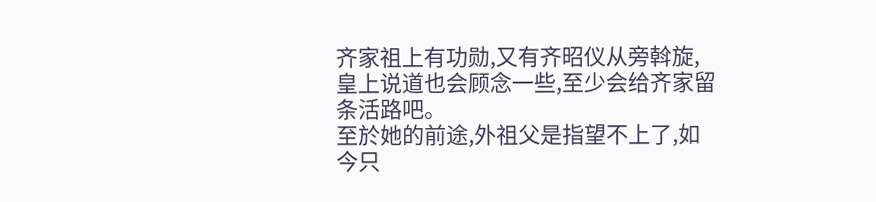齐家祖上有功勋,又有齐昭仪从旁斡旋,皇上说道也会顾念一些,至少会给齐家留条活路吧。
至於她的前途,外祖父是指望不上了,如今只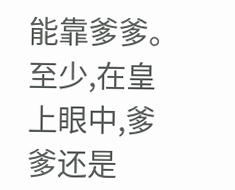能靠爹爹。
至少,在皇上眼中,爹爹还是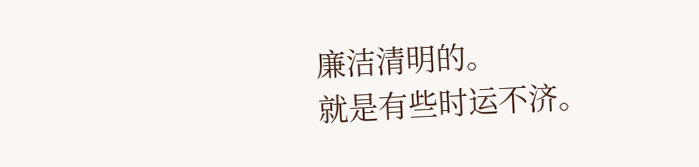廉洁清明的。
就是有些时运不济。